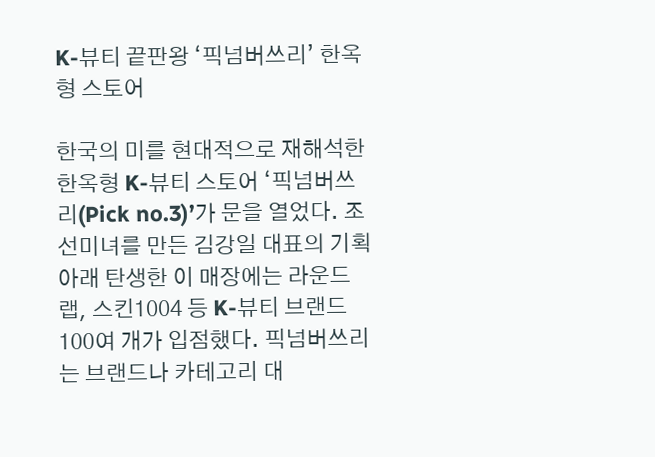K-뷰티 끝판왕 ‘픽넘버쓰리’ 한옥형 스토어

한국의 미를 현대적으로 재해석한 한옥형 K-뷰티 스토어 ‘픽넘버쓰리(Pick no.3)’가 문을 열었다. 조선미녀를 만든 김강일 대표의 기획 아래 탄생한 이 매장에는 라운드랩, 스킨1004 등 K-뷰티 브랜드 100여 개가 입점했다. 픽넘버쓰리는 브랜드나 카테고리 대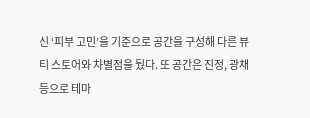신 ‘피부 고민’을 기준으로 공간을 구성해 다른 뷰티 스토어와 차별점을 뒀다. 또 공간은 진정, 광채 등으로 테마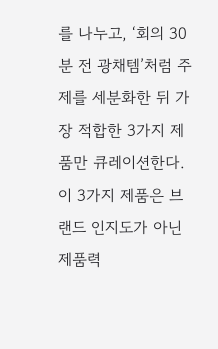를 나누고, ‘회의 30분 전 광채템’처럼 주제를 세분화한 뒤 가장 적합한 3가지 제품만 큐레이션한다. 이 3가지 제품은 브랜드 인지도가 아닌 제품력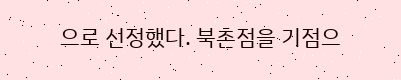으로 선정했다. 북촌점을 기점으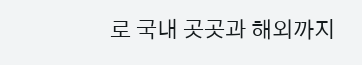로 국내 곳곳과 해외까지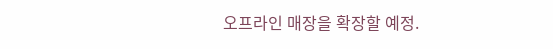오프라인 매장을 확장할 예정.